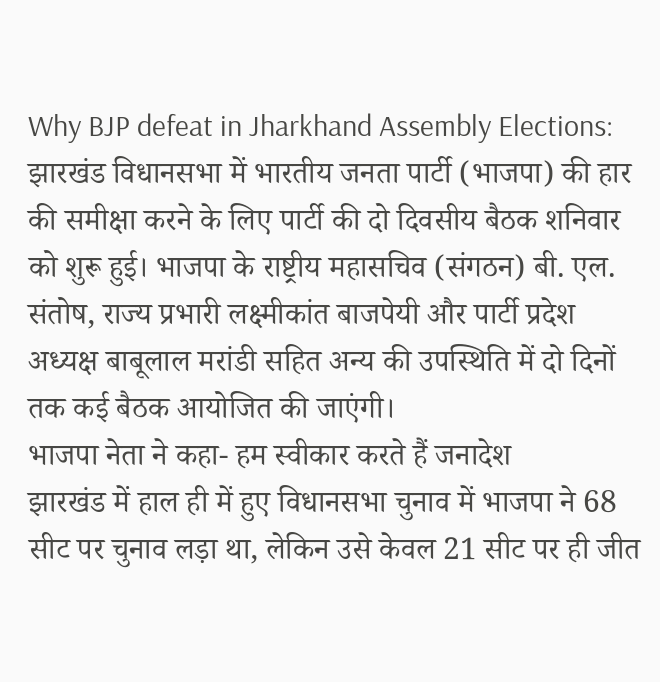Why BJP defeat in Jharkhand Assembly Elections: झारखंड विधानसभा में भारतीय जनता पार्टी (भाजपा) की हार की समीक्षा करने के लिए पार्टी की दो दिवसीय बैठक शनिवार को शुरू हुई। भाजपा के राष्ट्रीय महासचिव (संगठन) बी. एल. संतोष, राज्य प्रभारी लक्ष्मीकांत बाजपेयी और पार्टी प्रदेश अध्यक्ष बाबूलाल मरांडी सहित अन्य की उपस्थिति में दो दिनों तक कई बैठक आयोजित की जाएंगी।
भाजपा नेता ने कहा- हम स्वीकार करते हैं जनादेश
झारखंड में हाल ही में हुए विधानसभा चुनाव में भाजपा ने 68 सीट पर चुनाव लड़ा था, लेकिन उसे केवल 21 सीट पर ही जीत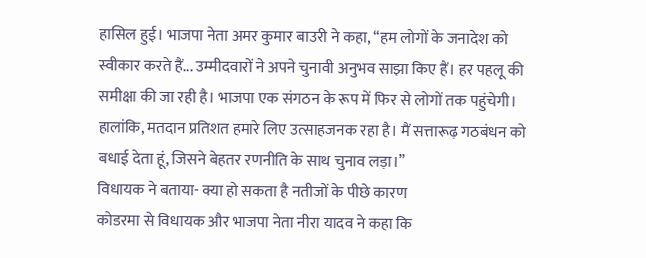हासिल हुई। भाजपा नेता अमर कुमार बाउरी ने कहा, ‘‘हम लोगों के जनादेश को स्वीकार करते हैं... उम्मीदवारों ने अपने चुनावी अनुभव साझा किए हैं। हर पहलू की समीक्षा की जा रही है। भाजपा एक संगठन के रूप में फिर से लोगों तक पहुंचेगी। हालांकि, मतदान प्रतिशत हमारे लिए उत्साहजनक रहा है। मैं सत्तारूढ़ गठबंधन को बधाई देता हूं, जिसने बेहतर रणनीति के साथ चुनाव लड़ा।’’
विधायक ने बताया- क्या हो सकता है नतीजों के पीछे कारण
कोडरमा से विधायक और भाजपा नेता नीरा यादव ने कहा कि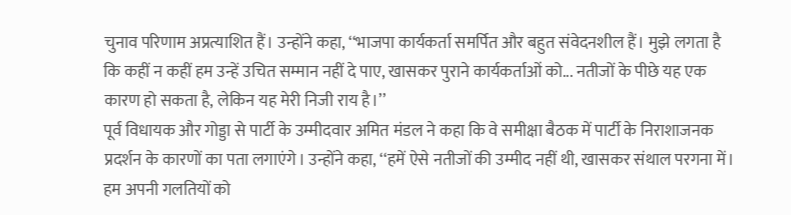चुनाव परिणाम अप्रत्याशित हैं। उन्होंने कहा, ‘‘भाजपा कार्यकर्ता समर्पित और बहुत संवेदनशील हैं। मुझे लगता है कि कहीं न कहीं हम उन्हें उचित सम्मान नहीं दे पाए, खासकर पुराने कार्यकर्ताओं को... नतीजों के पीछे यह एक कारण हो सकता है, लेकिन यह मेरी निजी राय है।’’
पूर्व विधायक और गोड्डा से पार्टी के उम्मीदवार अमित मंडल ने कहा कि वे समीक्षा बैठक में पार्टी के निराशाजनक प्रदर्शन के कारणों का पता लगाएंगे। उन्होंने कहा, ‘‘हमें ऐसे नतीजों की उम्मीद नहीं थी, खासकर संथाल परगना में। हम अपनी गलतियों को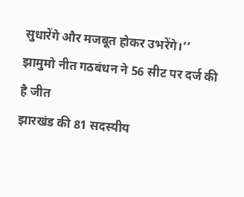सुधारेंगे और मजबूत होकर उभरेंगे।’’
झामुमो नीत गठबंधन ने 56 सीट पर दर्ज की है जीत
झारखंड की 81 सदस्यीय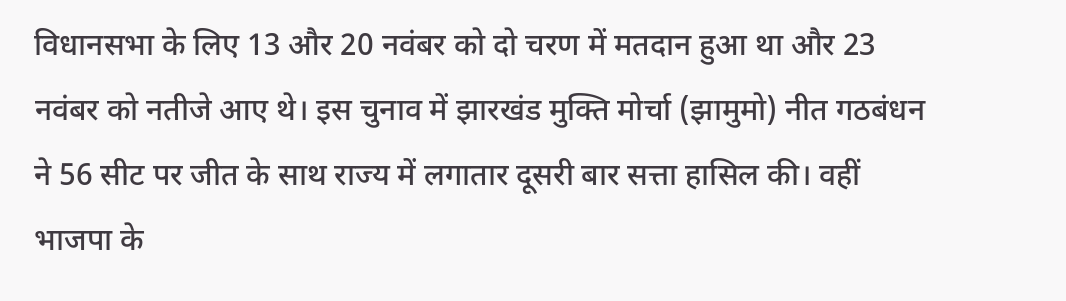विधानसभा के लिए 13 और 20 नवंबर को दो चरण में मतदान हुआ था और 23 नवंबर को नतीजे आए थे। इस चुनाव में झारखंड मुक्ति मोर्चा (झामुमो) नीत गठबंधन ने 56 सीट पर जीत के साथ राज्य में लगातार दूसरी बार सत्ता हासिल की। वहीं भाजपा के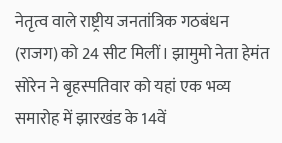नेतृत्व वाले राष्ट्रीय जनतांत्रिक गठबंधन (राजग) को 24 सीट मिलीं। झामुमो नेता हेमंत सोरेन ने बृहस्पतिवार को यहां एक भव्य समारोह में झारखंड के 14वें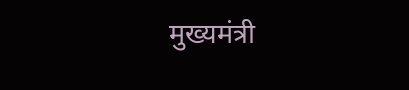मुख्यमंत्री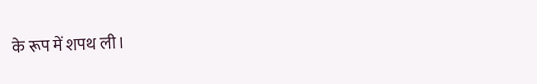के रूप में शपथ ली।